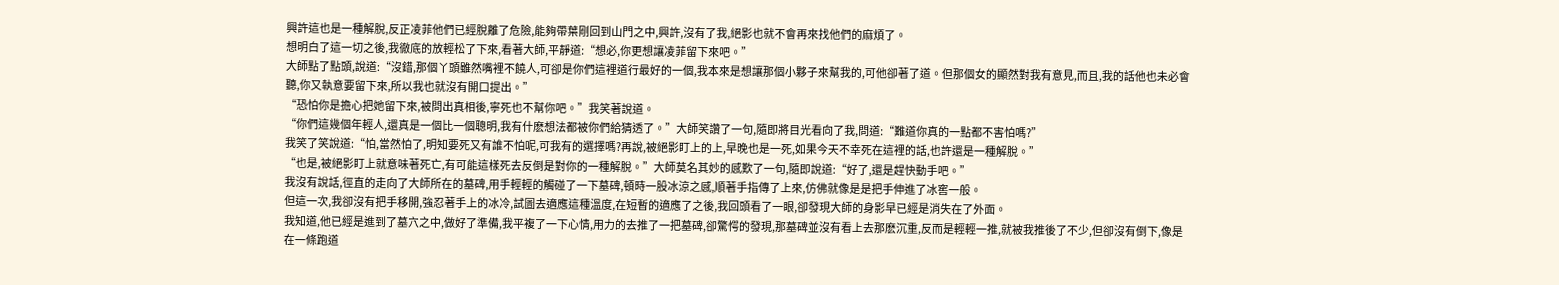興許這也是一種解脫,反正凌菲他們已經脫離了危險,能夠帶葉剛回到山門之中,興許,沒有了我,絕影也就不會再來找他們的麻煩了。
想明白了這一切之後,我徹底的放輕松了下來,看著大師,平靜道:“想必,你更想讓凌菲留下來吧。”
大師點了點頭,說道:“沒錯,那個丫頭雖然嘴裡不饒人,可卻是你們這裡道行最好的一個,我本來是想讓那個小夥子來幫我的,可他卻著了道。但那個女的顯然對我有意見,而且,我的話他也未必會聽,你又執意要留下來,所以我也就沒有開口提出。”
“恐怕你是擔心把她留下來,被問出真相後,寧死也不幫你吧。”我笑著說道。
“你們這幾個年輕人,還真是一個比一個聰明,我有什麽想法都被你們給猜透了。”大師笑讚了一句,隨即將目光看向了我,問道:“難道你真的一點都不害怕嗎?”
我笑了笑說道:“怕,當然怕了,明知要死又有誰不怕呢,可我有的選擇嗎?再說,被絕影盯上的上,早晚也是一死,如果今天不幸死在這裡的話,也許還是一種解脫。”
“也是,被絕影盯上就意味著死亡,有可能這樣死去反倒是對你的一種解脫。”大師莫名其妙的感歎了一句,隨即說道:“好了,還是趕快動手吧。”
我沒有說話,徑直的走向了大師所在的墓碑,用手輕輕的觸碰了一下墓碑,頓時一股冰涼之感,順著手指傳了上來,仿佛就像是是把手伸進了冰窖一般。
但這一次,我卻沒有把手移開,強忍著手上的冰冷,試圖去適應這種溫度,在短暫的適應了之後,我回頭看了一眼,卻發現大師的身影早已經是消失在了外面。
我知道,他已經是進到了墓穴之中,做好了準備,我平複了一下心情,用力的去推了一把墓碑,卻驚愕的發現,那墓碑並沒有看上去那麽沉重,反而是輕輕一推,就被我推後了不少,但卻沒有倒下,像是在一條跑道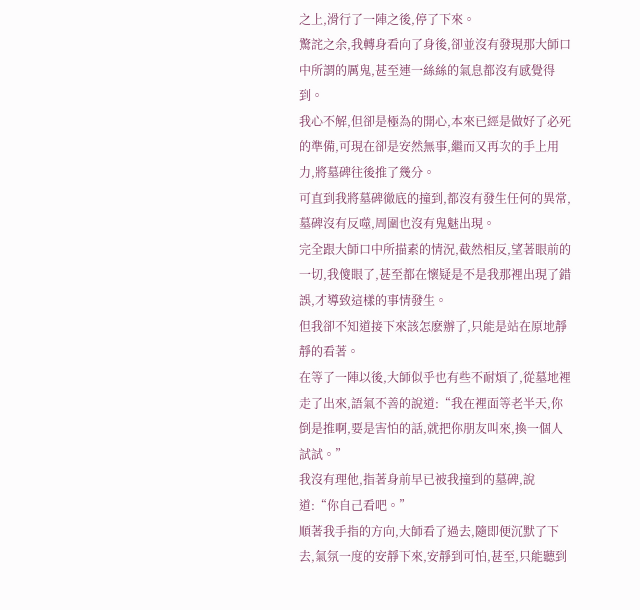之上,滑行了一陣之後,停了下來。
驚詫之余,我轉身看向了身後,卻並沒有發現那大師口中所謂的厲鬼,甚至連一絲絲的氣息都沒有感覺得到。
我心不解,但卻是極為的開心,本來已經是做好了必死的準備,可現在卻是安然無事,繼而又再次的手上用力,將墓碑往後推了幾分。
可直到我將墓碑徹底的撞到,都沒有發生任何的異常,墓碑沒有反噬,周圍也沒有鬼魅出現。
完全跟大師口中所描素的情況,截然相反,望著眼前的一切,我傻眼了,甚至都在懷疑是不是我那裡出現了錯誤,才導致這樣的事情發生。
但我卻不知道接下來該怎麽辦了,只能是站在原地靜靜的看著。
在等了一陣以後,大師似乎也有些不耐煩了,從墓地裡走了出來,語氣不善的說道:“我在裡面等老半天,你倒是推啊,要是害怕的話,就把你朋友叫來,換一個人試試。”
我沒有理他,指著身前早已被我撞到的墓碑,說道:“你自己看吧。”
順著我手指的方向,大師看了過去,隨即便沉默了下去,氣氛一度的安靜下來,安靜到可怕,甚至,只能聽到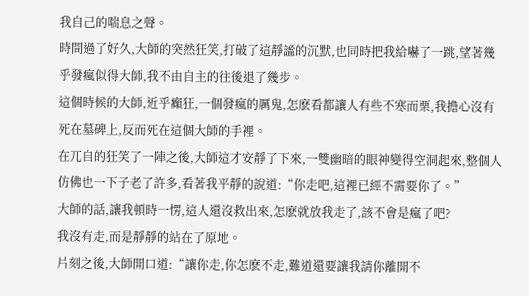我自己的喘息之聲。
時間過了好久,大師的突然狂笑,打破了這靜謐的沉默,也同時把我給嚇了一跳,望著幾乎發瘋似得大師,我不由自主的往後退了幾步。
這個時候的大師,近乎癲狂,一個發瘋的厲鬼,怎麽看都讓人有些不寒而栗,我擔心沒有死在墓碑上,反而死在這個大師的手裡。
在兀自的狂笑了一陣之後,大師這才安靜了下來,一雙幽暗的眼神變得空洞起來,整個人仿佛也一下子老了許多,看著我平靜的說道:“你走吧,這裡已經不需要你了。”
大師的話,讓我頓時一愣,這人還沒救出來,怎麽就放我走了,該不會是瘋了吧?
我沒有走,而是靜靜的站在了原地。
片刻之後,大師開口道:“讓你走,你怎麽不走,難道還要讓我請你離開不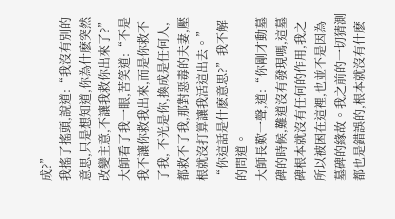成?”
我搖了搖頭,說道:“我沒有別的意思,只是想知道,你為什麽突然改變主意,不讓我救你出來了?”
大師看了我一眼,苦笑道:“不是我不讓你救我出來,而是你救不了我, 不光是你,換成是任何人,都救不了我,那對惡毒的夫妻,壓根就沒打算讓我活這出去。”
“你這話是什麽意思?”我不解的問道。
大師長歎一聲,道:“你剛才動墓碑的時候,難道沒有發現嗎,這墓碑根本就沒有任何的作用,我之所以被困在這裡,也並不是因為墓碑的緣故。我之前的一切猜測都也是錯誤的,根本就沒有什麽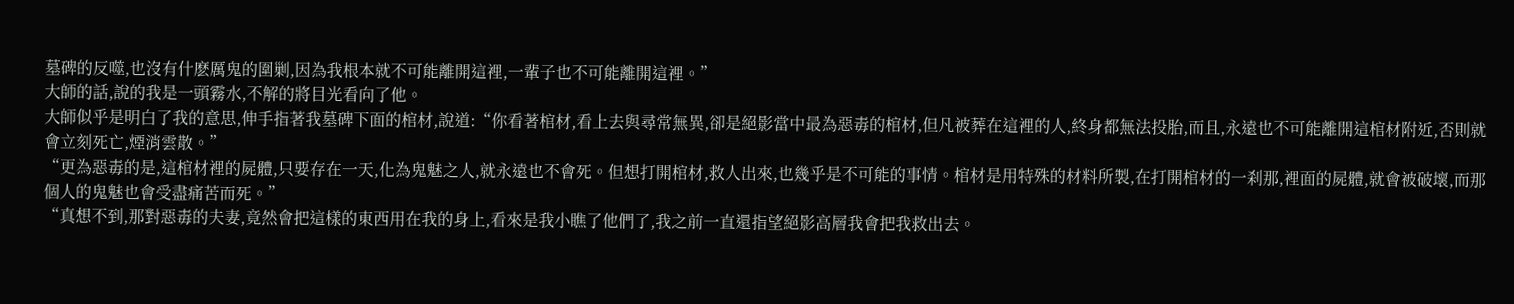墓碑的反噬,也沒有什麽厲鬼的圍剿,因為我根本就不可能離開這裡,一輩子也不可能離開這裡。”
大師的話,說的我是一頭霧水,不解的將目光看向了他。
大師似乎是明白了我的意思,伸手指著我墓碑下面的棺材,說道:“你看著棺材,看上去與尋常無異,卻是絕影當中最為惡毒的棺材,但凡被葬在這裡的人,終身都無法投胎,而且,永遠也不可能離開這棺材附近,否則就會立刻死亡,煙消雲散。”
“更為惡毒的是,這棺材裡的屍體,只要存在一天,化為鬼魅之人,就永遠也不會死。但想打開棺材,救人出來,也幾乎是不可能的事情。棺材是用特殊的材料所製,在打開棺材的一刹那,裡面的屍體,就會被破壞,而那個人的鬼魅也會受盡痛苦而死。”
“真想不到,那對惡毒的夫妻,竟然會把這樣的東西用在我的身上,看來是我小瞧了他們了,我之前一直還指望絕影高層我會把我救出去。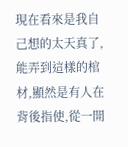現在看來是我自己想的太天真了,能弄到這樣的棺材,顯然是有人在背後指使,從一開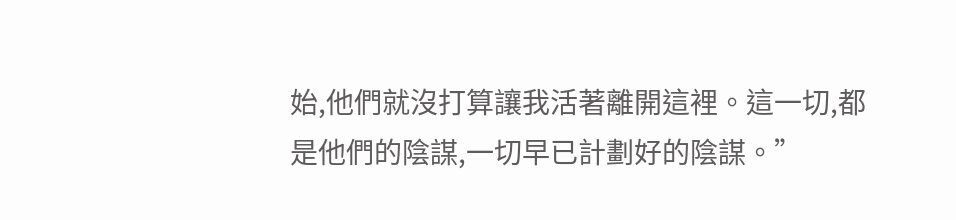始,他們就沒打算讓我活著離開這裡。這一切,都是他們的陰謀,一切早已計劃好的陰謀。”